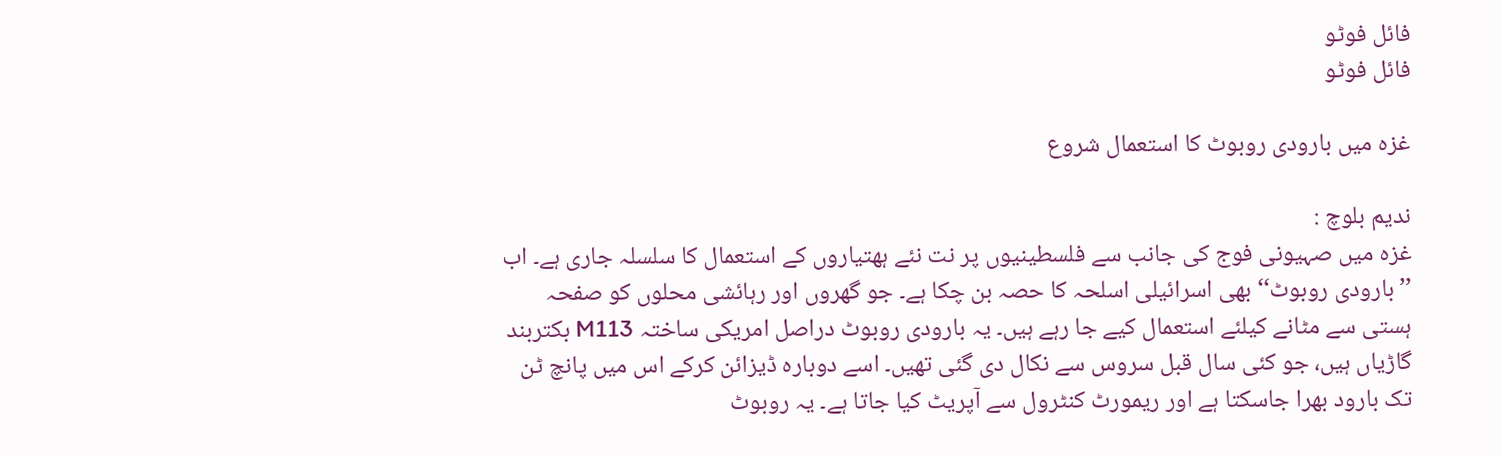فائل فوٹو
فائل فوٹو

غزہ میں بارودی روبوٹ کا استعمال شروع

ندیم بلوچ :
غزہ میں صہیونی فوج کی جانب سے فلسطینیوں پر نت نئے ہھتیاروں کے استعمال کا سلسلہ جاری ہے۔ اب ’’بارودی روبوٹ‘‘ بھی اسرائیلی اسلحہ کا حصہ بن چکا ہے۔ جو گھروں اور رہائشی محلوں کو صفحہ ہستی سے مٹانے کیلئے استعمال کیے جا رہے ہیں۔ یہ بارودی روبوٹ دراصل امریکی ساختہ M113 بکتربند گاڑیاں ہیں، جو کئی سال قبل سروس سے نکال دی گئی تھیں۔ اسے دوبارہ ڈیزائن کرکے اس میں پانچ ٹن تک بارود بھرا جاسکتا ہے اور ریمورٹ کنٹرول سے آپریٹ کیا جاتا ہے۔ یہ روبوٹ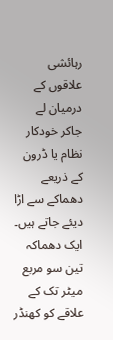رہائشی علاقوں کے درمیان لے جاکر خودکار نظام یا ڈرون کے ذریعے دھماکے سے اڑا دیئے جاتے ہیں۔ ایک دھماکہ تین سو مربع میٹر تک کے علاقے کو کھنڈر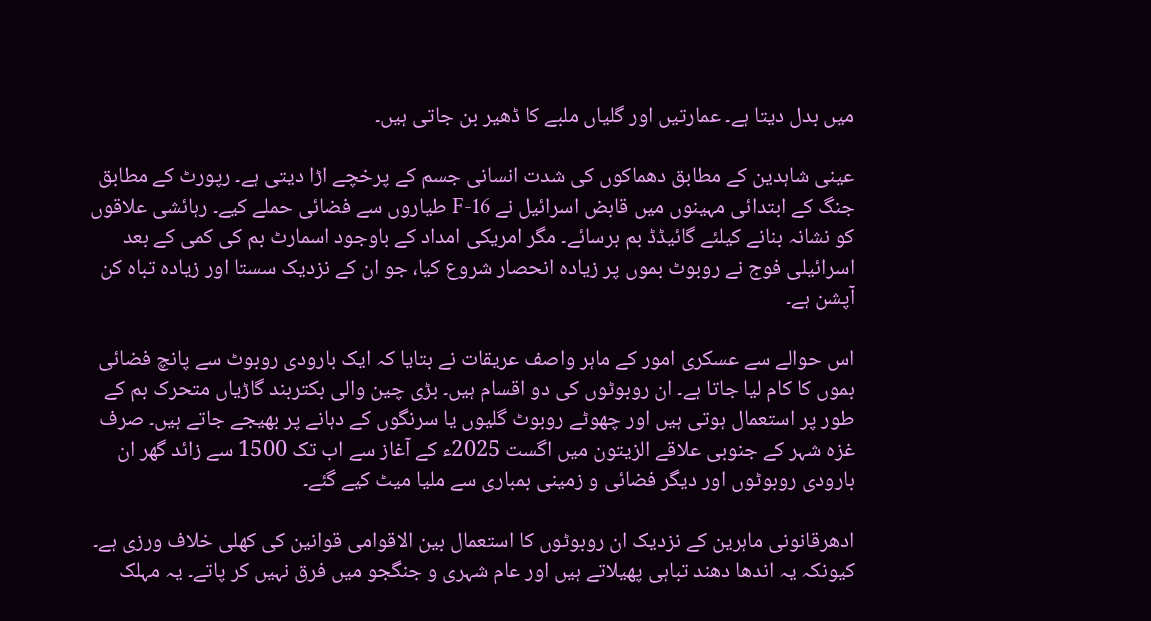میں بدل دیتا ہے۔ عمارتیں اور گلیاں ملبے کا ڈھیر بن جاتی ہیں۔

عینی شاہدین کے مطابق دھماکوں کی شدت انسانی جسم کے پرخچے اڑا دیتی ہے۔ رپورٹ کے مطابق جنگ کے ابتدائی مہینوں میں قابض اسرائیل نے F-16 طیاروں سے فضائی حملے کیے۔ رہائشی علاقوں کو نشانہ بنانے کیلئے گائیڈڈ بم برسائے۔ مگر امریکی امداد کے باوجود اسمارٹ بم کی کمی کے بعد اسرائیلی فوج نے روبوٹ بموں پر زیادہ انحصار شروع کیا، جو ان کے نزدیک سستا اور زیادہ تباہ کن آپشن ہے۔

اس حوالے سے عسکری امور کے ماہر واصف عریقات نے بتایا کہ ایک بارودی روبوٹ سے پانچ فضائی بموں کا کام لیا جاتا ہے۔ ان روبوٹوں کی دو اقسام ہیں۔ بڑی چین والی بکتربند گاڑیاں متحرک بم کے طور پر استعمال ہوتی ہیں اور چھوٹے روبوٹ گلیوں یا سرنگوں کے دہانے پر بھیجے جاتے ہیں۔ صرف غزہ شہر کے جنوبی علاقے الزیتون میں اگست 2025ء کے آغاز سے اب تک 1500 سے زائد گھر ان بارودی روبوٹوں اور دیگر فضائی و زمینی بمباری سے ملیا میٹ کیے گئے۔

ادھرقانونی ماہرین کے نزدیک ان روبوٹوں کا استعمال بین الاقوامی قوانین کی کھلی خلاف ورزی ہے۔ کیونکہ یہ اندھا دھند تباہی پھیلاتے ہیں اور عام شہری و جنگجو میں فرق نہیں کر پاتے۔ یہ مہلک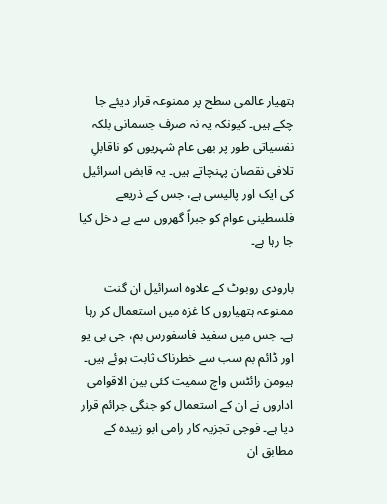ہتھیار عالمی سطح پر ممنوعہ قرار دیئے جا چکے ہیں۔ کیونکہ یہ نہ صرف جسمانی بلکہ نفسیاتی طور پر بھی عام شہریوں کو ناقابلِ تلافی نقصان پہنچاتے ہیں۔ یہ قابض اسرائیل کی ایک اور پالیسی ہے، جس کے ذریعے فلسطینی عوام کو جبراً گھروں سے بے دخل کیا جا رہا ہے۔

بارودی روبوٹ کے علاوہ اسرائیل ان گنت ممنوعہ ہتھیاروں کا غزہ میں استعمال کر رہا ہے۔ جس میں سفید فاسفورس بم، جی بی یو اور ڈائم بم سب سے خطرناک ثابت ہوئے ہیں۔ ہیومن رائٹس واچ سمیت کئی بین الاقوامی اداروں نے ان کے استعمال کو جنگی جرائم قرار دیا ہے۔ فوجی تجزیہ کار رامی ابو زبیدہ کے مطابق ان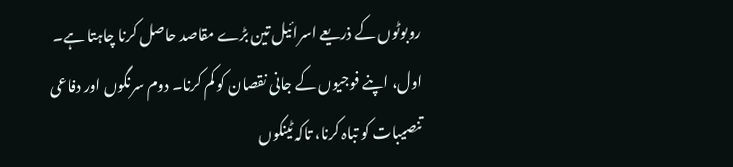روبوٹوں کے ذریعے اسرائیل تین بڑے مقاصد حاصل کرنا چاہتا ہے۔ اول، اپنے فوجیوں کے جانی نقصان کو کم کرنا۔ دوم سرنگوں اور دفاعی تنصیبات کو تباہ کرنا، تاکہ ٹینکوں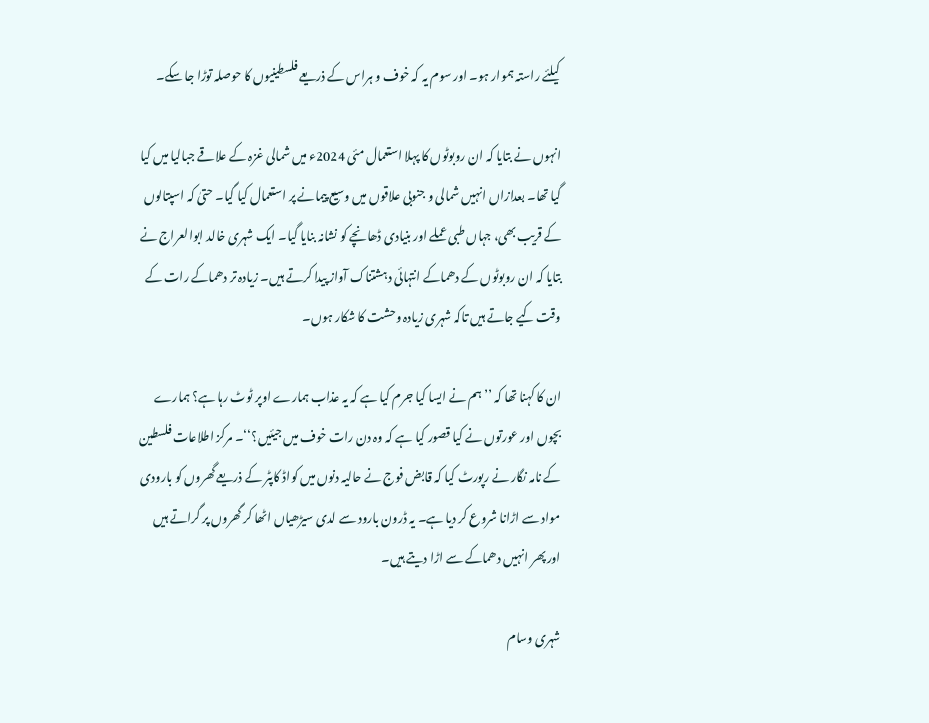کیلئے راستہ ہموار ہو۔ اور سوم یہ کہ خوف و ہراس کے ذریعے فلسطینیوں کا حوصلہ توڑا جا سکے۔

انہوں نے بتایا کہ ان روبوٹوں کا پہلا استعمال مئی 2024ء میں شمالی غزہ کے علاقے جبالیا میں کیا گیا تھا۔ بعدازاں انہیں شمالی و جنوبی علاقوں میں وسیع پیمانے پر استعمال کیا گیا۔ حتیٰ کہ اسپتالوں کے قریب بھی، جہاں طبی عملے اور بنیادی ڈھانچے کو نشانہ بنایا گیا۔ ایک شہری خالد ابوالعراج نے بتایا کہ ان روبوٹوں کے دھماکے انتہائی دہشتناک آواز پیدا کرتے ہیں۔ زیادہ تر دھماکے رات کے وقت کیے جاتے ہیں تاکہ شہری زیادہ وحشت کا شکار ہوں۔

ان کا کہنا تھا کہ ’’ہم نے ایسا کیا جرم کیا ہے کہ یہ عذاب ہمارے اوپر ٹوٹ رہا ہے؟ ہمارے بچوں اور عورتوں نے کیا قصور کیا ہے کہ وہ دن رات خوف میں جیئیں؟‘‘۔ مرکز اطلاعات فلسطین کے نامہ نگار نے رپورٹ کیا کہ قابض فوج نے حالیہ دنوں میں کواڈ کاپٹر کے ذریعے گھروں کو بارودی مواد سے اڑانا شروع کر دیا ہے۔ یہ ڈرون بارود سے لدی سیڑھیاں اٹھا کر گھروں پر گراتے ہیں اور پھر انہیں دھماکے سے اڑا دیتے ہیں۔

شہری وسام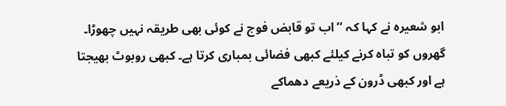ابو شعیرہ نے کہا کہ ’’اب تو قابض فوج نے کوئی بھی طریقہ نہیں چھوڑا۔ گھروں کو تباہ کرنے کیلئے کبھی فضائی بمباری کرتا ہے۔ کبھی روبوٹ بھیجتا ہے اور کبھی ڈرون کے ذریعے دھماکے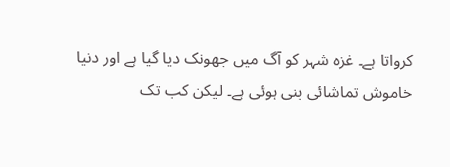کرواتا ہے۔ غزہ شہر کو آگ میں جھونک دیا گیا ہے اور دنیا خاموش تماشائی بنی ہوئی ہے۔ لیکن کب تک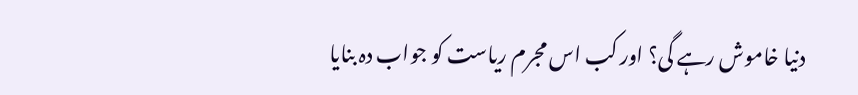دنیا خاموش رہے گی؟ اور کب اس مجرم ریاست کو جواب دہ بنایا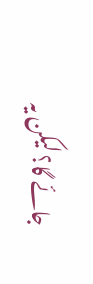جائے گا؟ لیکن یہ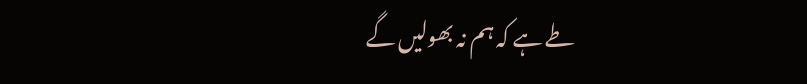طے ہے کہ ہم نہ بھولیں گے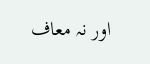اور نہ معاف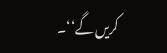کریں گے‘‘۔